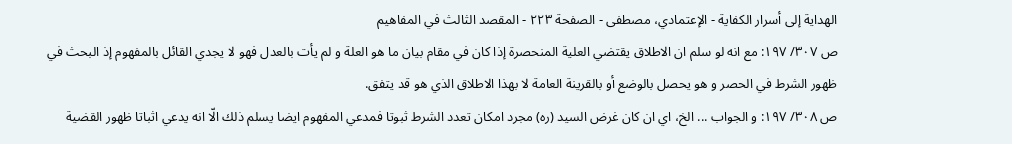الهداية إلى أسرار الكفاية - الإعتمادي، مصطفى - الصفحة ٢٢٣ - المقصد الثالث في المفاهيم
ص ٣٠٧/ ١٩٧: مع انه لو سلم ان الاطلاق يقتضي العلية المنحصرة إذا كان في مقام بيان ما هو العلة و لم يأت بالعدل فهو لا يجدي القائل بالمفهوم إذ البحث في ظهور الشرط في الحصر و هو يحصل بالوضع أو بالقرينة العامة لا بهذا الاطلاق الذي هو قد يتفق.
ص ٣٠٨/ ١٩٧: و الجواب ... الخ، اي ان كان غرض السيد (ره) مجرد امكان تعدد الشرط ثبوتا فمدعي المفهوم ايضا يسلم ذلك الّا انه يدعي اثباتا ظهور القضية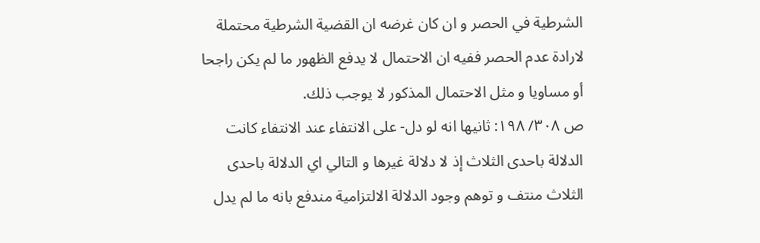الشرطية في الحصر و ان كان غرضه ان القضية الشرطية محتملة لارادة عدم الحصر ففيه ان الاحتمال لا يدفع الظهور ما لم يكن راجحا أو مساويا و مثل الاحتمال المذكور لا يوجب ذلك.
ص ٣٠٨/ ١٩٨: ثانيها انه لو دل- على الانتفاء عند الانتفاء كانت الدلالة باحدى الثلاث إذ لا دلالة غيرها و التالي اي الدلالة باحدى الثلاث منتف و توهم وجود الدلالة الالتزامية مندفع بانه ما لم يدل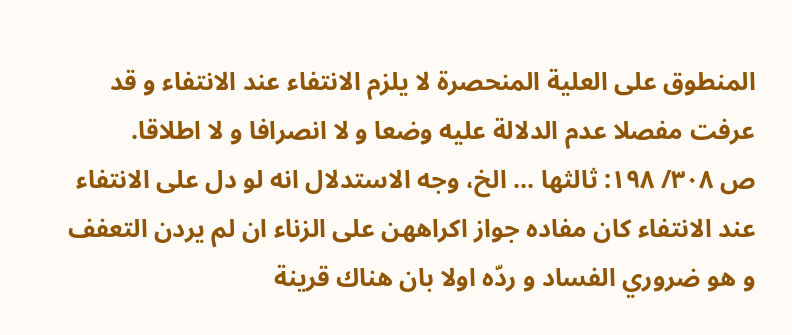المنطوق على العلية المنحصرة لا يلزم الانتفاء عند الانتفاء و قد عرفت مفصلا عدم الدلالة عليه وضعا و لا انصرافا و لا اطلاقا.
ص ٣٠٨/ ١٩٨: ثالثها ... الخ، وجه الاستدلال انه لو دل على الانتفاء عند الانتفاء كان مفاده جواز اكراههن على الزناء ان لم يردن التعفف و هو ضروري الفساد و ردّه اولا بان هناك قرينة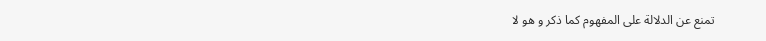تمنع عن الدلالة على المفهوم كما ذكر و هو لا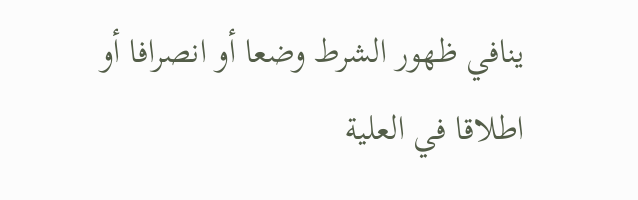ينافي ظهور الشرط وضعا أو انصرافا أو اطلاقا في العلية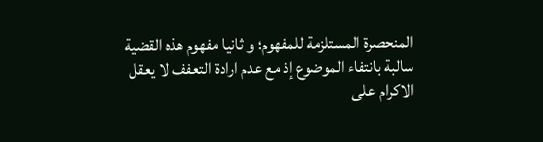المنحصرة المستلزمة للمفهوم؛ و ثانيا مفهوم هذه القضية سالبة بانتفاء الموضوع إذ مع عدم ارادة التعفف لا يعقل الاكرام على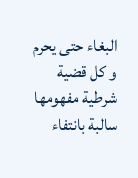البغاء حتى يحرم و كل قضية شرطية مفهومها سالبة بانتفاء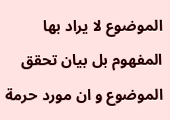الموضوع لا يراد بها المفهوم بل بيان تحقق الموضوع و ان مورد حرمة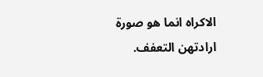الاكراه انما هو صورة ارادتهن التعفف.